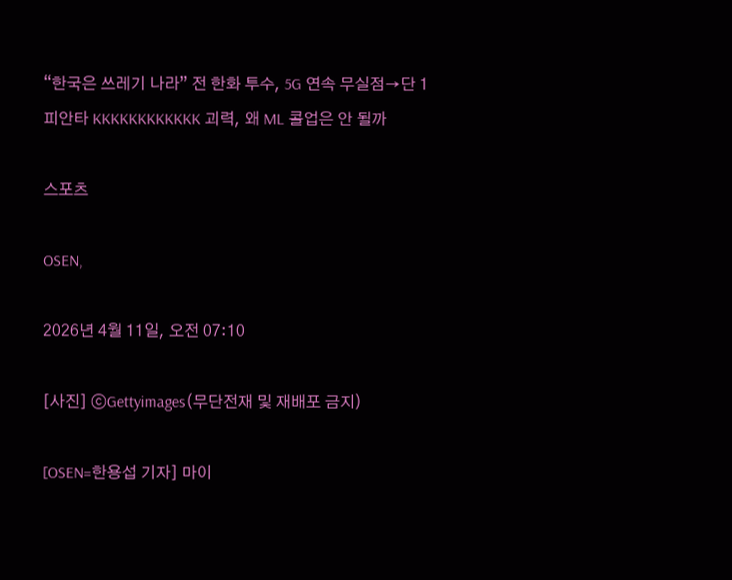“한국은 쓰레기 나라” 전 한화 투수, 5G 연속 무실점→단 1피안타 KKKKKKKKKKKK 괴력, 왜 ML 콜업은 안 될까

스포츠

OSEN,

2026년 4월 11일, 오전 07:10

[사진] ⓒGettyimages(무단전재 및 재배포 금지)

[OSEN=한용섭 기자] 마이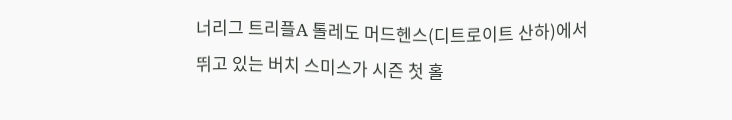너리그 트리플A 톨레도 머드헨스(디트로이트 산하)에서 뛰고 있는 버치 스미스가 시즌 첫 홀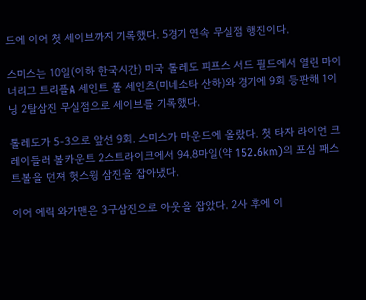드에 이어 첫 세이브까지 기록했다. 5경기 연속 무실점 행진이다.

스미스는 10일(이하 한국시간) 미국 톨레도 피프스 서드 필드에서 열린 마이너리그 트리플A 세인트 폴 세인츠(미네소타 산하)와 경기에 9회 등판해 1이닝 2탈삼진 무실점으로 세이브를 기록했다.

톨레도가 5-3으로 앞선 9회. 스미스가 마운드에 올랐다. 첫 타자 라이언 크레이들러 볼카운트 2스트라이크에서 94.8마일(약 152.6km)의 포심 패스트볼을 던져 헛스윙 삼진을 잡아냈다.

이어 에릭 와가맨은 3구삼진으로 아웃을 잡았다. 2사 후에 이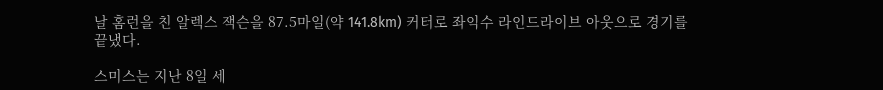날 홈런을 친 알렉스 잭슨을 87.5마일(약 141.8km) 커터로 좌익수 라인드라이브 아웃으로 경기를 끝냈다.

스미스는 지난 8일 세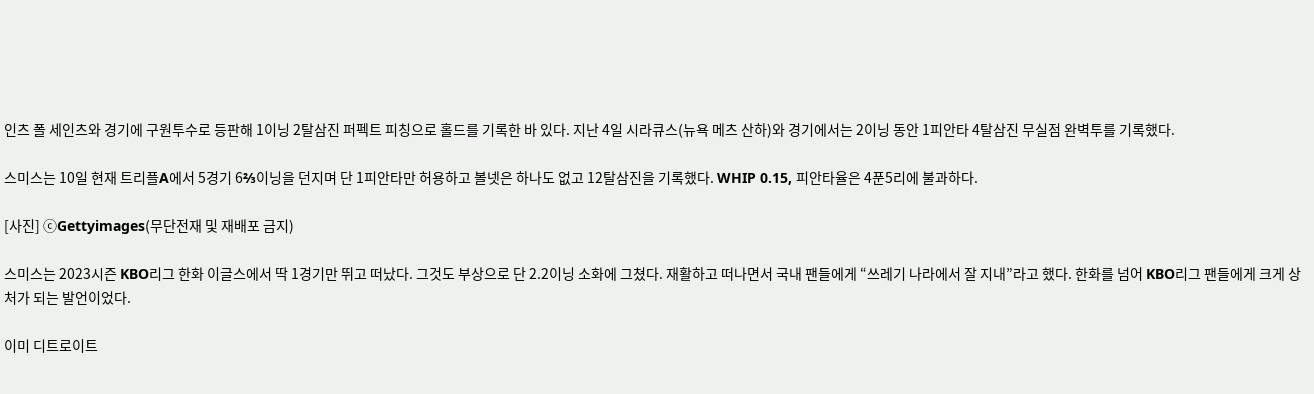인츠 폴 세인츠와 경기에 구원투수로 등판해 1이닝 2탈삼진 퍼펙트 피칭으로 홀드를 기록한 바 있다. 지난 4일 시라큐스(뉴욕 메츠 산하)와 경기에서는 2이닝 동안 1피안타 4탈삼진 무실점 완벽투를 기록했다.

스미스는 10일 현재 트리플A에서 5경기 6⅔이닝을 던지며 단 1피안타만 허용하고 볼넷은 하나도 없고 12탈삼진을 기록했다. WHIP 0.15, 피안타율은 4푼5리에 불과하다.

[사진] ⓒGettyimages(무단전재 및 재배포 금지)

스미스는 2023시즌 KBO리그 한화 이글스에서 딱 1경기만 뛰고 떠났다. 그것도 부상으로 단 2.2이닝 소화에 그쳤다. 재활하고 떠나면서 국내 팬들에게 “쓰레기 나라에서 잘 지내”라고 했다. 한화를 넘어 KBO리그 팬들에게 크게 상처가 되는 발언이었다.

이미 디트로이트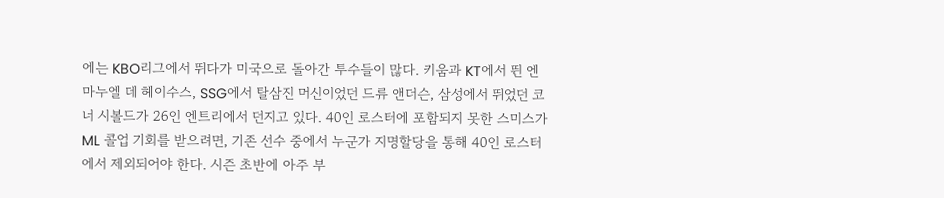에는 KBO리그에서 뛰다가 미국으로 돌아간 투수들이 많다. 키움과 KT에서 뛴 엔마누엘 데 헤이수스, SSG에서 탈삼진 머신이었던 드류 앤더슨, 삼성에서 뛰었던 코너 시볼드가 26인 엔트리에서 던지고 있다. 40인 로스터에 포함되지 못한 스미스가 ML 콜업 기회를 받으려면, 기존 선수 중에서 누군가 지명할당을 통해 40인 로스터에서 제외되어야 한다. 시즌 초반에 아주 부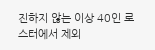진하지 않는 이상 40인 로스터에서 제외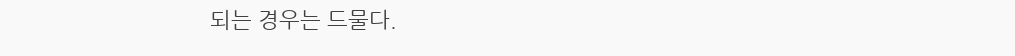되는 경우는 드물다.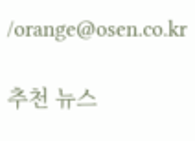/orange@osen.co.kr

추천 뉴스